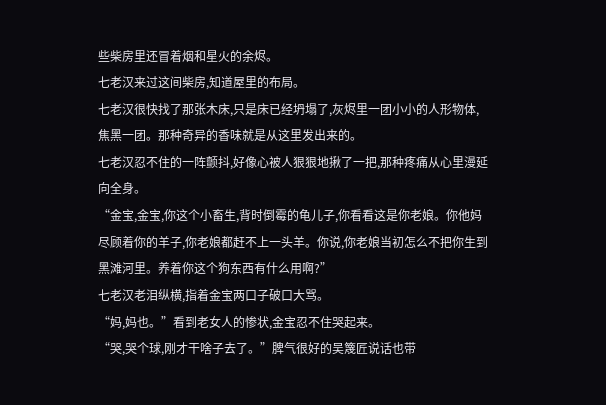些柴房里还冒着烟和星火的余烬。
七老汉来过这间柴房,知道屋里的布局。
七老汉很快找了那张木床,只是床已经坍塌了,灰烬里一团小小的人形物体,焦黑一团。那种奇异的香味就是从这里发出来的。
七老汉忍不住的一阵颤抖,好像心被人狠狠地揪了一把,那种疼痛从心里漫延向全身。
“金宝,金宝,你这个小畜生,背时倒霉的龟儿子,你看看这是你老娘。你他妈尽顾着你的羊子,你老娘都赶不上一头羊。你说,你老娘当初怎么不把你生到黑滩河里。养着你这个狗东西有什么用啊?”
七老汉老泪纵横,指着金宝两口子破口大骂。
“妈,妈也。”看到老女人的惨状,金宝忍不住哭起来。
“哭,哭个球,刚才干啥子去了。”脾气很好的吴篾匠说话也带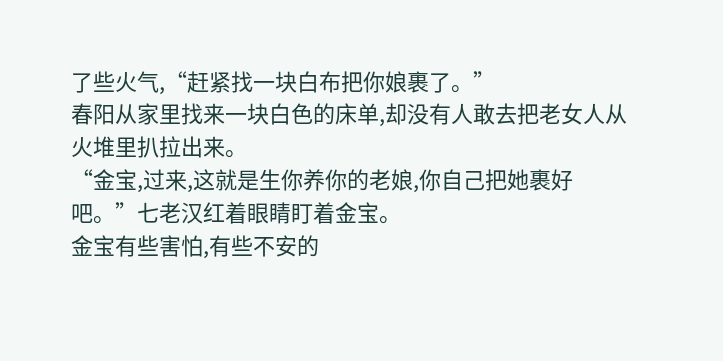了些火气,“赶紧找一块白布把你娘裹了。”
春阳从家里找来一块白色的床单,却没有人敢去把老女人从火堆里扒拉出来。
“金宝,过来,这就是生你养你的老娘,你自己把她裹好吧。”七老汉红着眼睛盯着金宝。
金宝有些害怕,有些不安的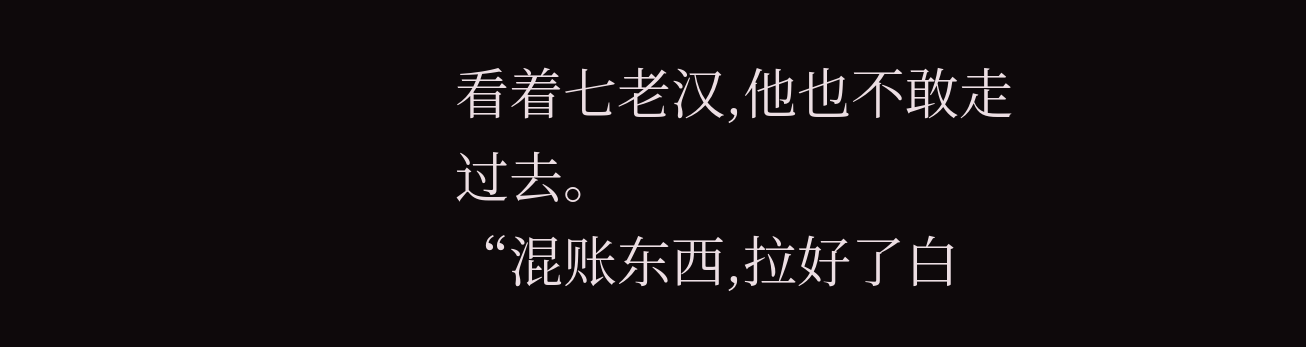看着七老汉,他也不敢走过去。
“混账东西,拉好了白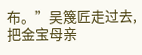布。”吴篾匠走过去,把金宝母亲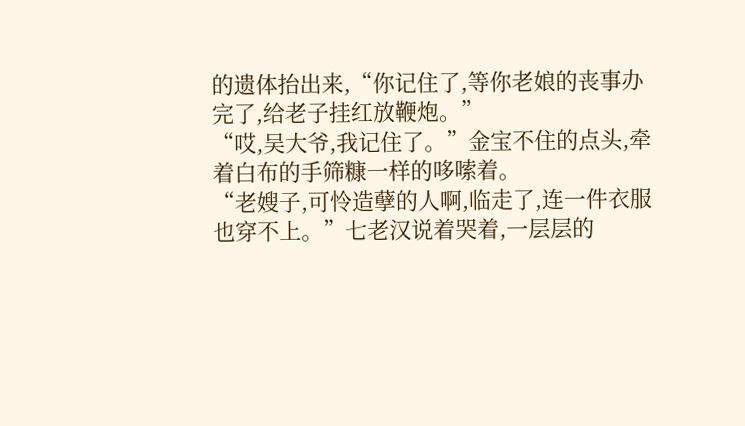的遗体抬出来,“你记住了,等你老娘的丧事办完了,给老子挂红放鞭炮。”
“哎,吴大爷,我记住了。”金宝不住的点头,牵着白布的手筛糠一样的哆嗦着。
“老嫂子,可怜造孽的人啊,临走了,连一件衣服也穿不上。”七老汉说着哭着,一层层的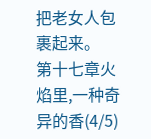把老女人包裹起来。
第十七章火焰里,一种奇异的香(4/5)